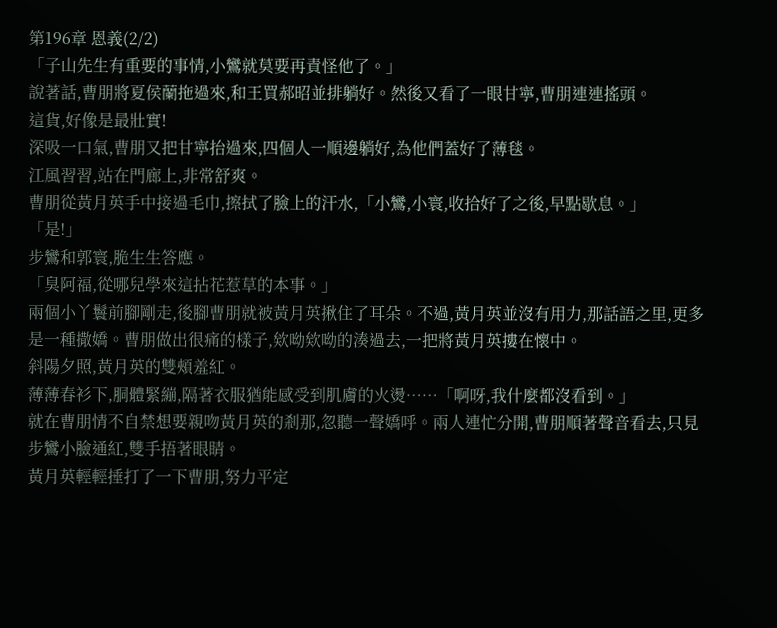第196章 恩義(2/2)
「子山先生有重要的事情,小鸞就莫要再責怪他了。」
說著話,曹朋將夏侯蘭拖過來,和王買郝昭並排躺好。然後又看了一眼甘寧,曹朋連連搖頭。
這貨,好像是最壯實!
深吸一口氣,曹朋又把甘寧抬過來,四個人一順邊躺好,為他們蓋好了薄毯。
江風習習,站在門廊上,非常舒爽。
曹朋從黃月英手中接過毛巾,擦拭了臉上的汗水,「小鸞,小寰,收拾好了之後,早點歇息。」
「是!」
步鸞和郭寰,脆生生答應。
「臭阿福,從哪兒學來這拈花惹草的本事。」
兩個小丫鬟前腳剛走,後腳曹朋就被黃月英揪住了耳朵。不過,黃月英並沒有用力,那話語之里,更多是一種撒嬌。曹朋做出很痛的樣子,欸呦欸呦的湊過去,一把將黃月英摟在懷中。
斜陽夕照,黃月英的雙頰羞紅。
薄薄春衫下,胴體緊繃,隔著衣服猶能感受到肌膚的火燙……「啊呀,我什麼都沒看到。」
就在曹朋情不自禁想要親吻黃月英的剎那,忽聽一聲嬌呼。兩人連忙分開,曹朋順著聲音看去,只見步鸞小臉通紅,雙手捂著眼睛。
黃月英輕輕捶打了一下曹朋,努力平定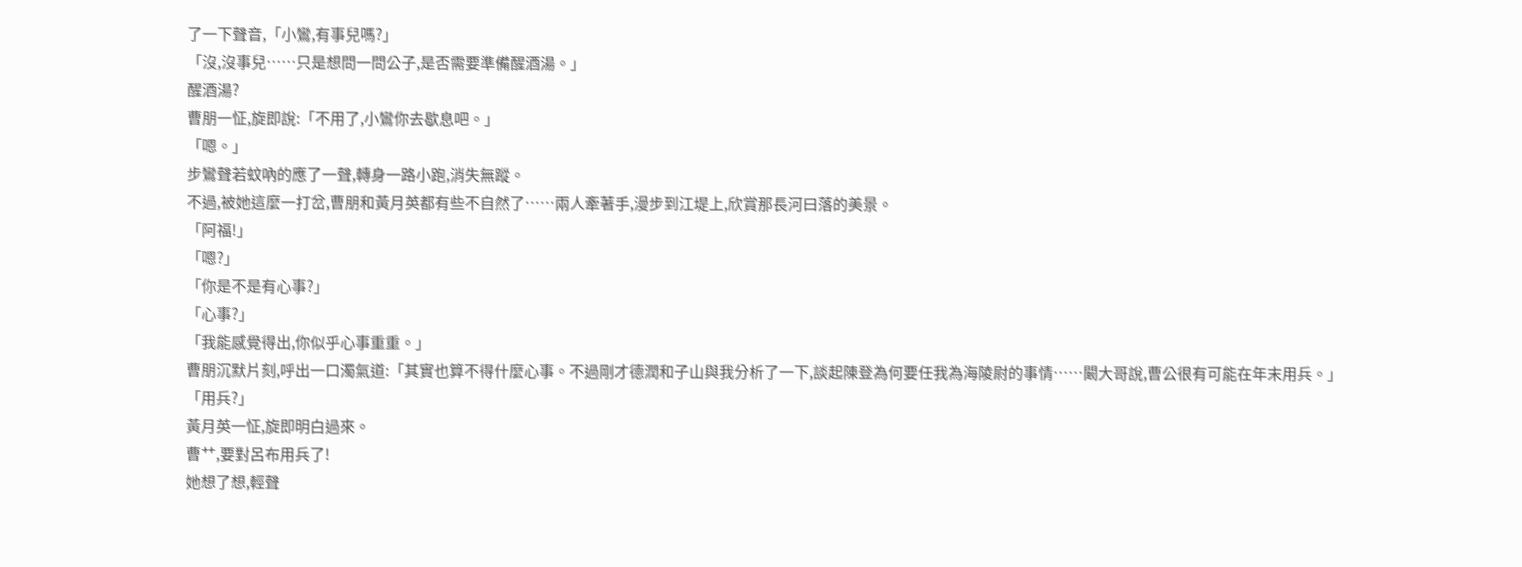了一下聲音,「小鸞,有事兒嗎?」
「沒,沒事兒……只是想問一問公子,是否需要準備醒酒湯。」
醒酒湯?
曹朋一怔,旋即說:「不用了,小鸞你去歇息吧。」
「嗯。」
步鸞聲若蚊吶的應了一聲,轉身一路小跑,消失無蹤。
不過,被她這麼一打岔,曹朋和黃月英都有些不自然了……兩人牽著手,漫步到江堤上,欣賞那長河曰落的美景。
「阿福!」
「嗯?」
「你是不是有心事?」
「心事?」
「我能感覺得出,你似乎心事重重。」
曹朋沉默片刻,呼出一口濁氣道:「其實也算不得什麼心事。不過剛才德潤和子山與我分析了一下,談起陳登為何要任我為海陵尉的事情……闞大哥說,曹公很有可能在年末用兵。」
「用兵?」
黃月英一怔,旋即明白過來。
曹艹,要對呂布用兵了!
她想了想,輕聲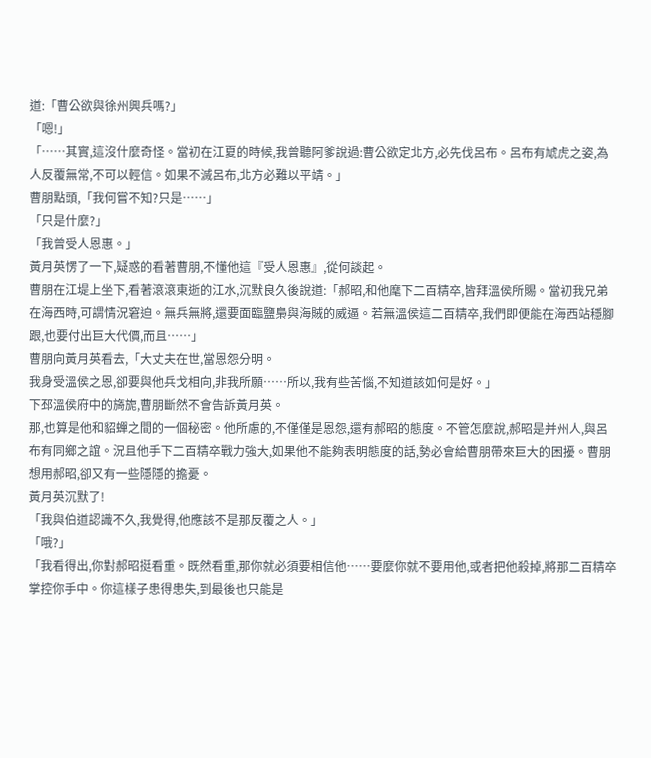道:「曹公欲與徐州興兵嗎?」
「嗯!」
「……其實,這沒什麼奇怪。當初在江夏的時候,我曾聽阿爹說過:曹公欲定北方,必先伐呂布。呂布有虓虎之姿,為人反覆無常,不可以輕信。如果不滅呂布,北方必難以平靖。」
曹朋點頭,「我何嘗不知?只是……」
「只是什麼?」
「我曾受人恩惠。」
黃月英愣了一下,疑惑的看著曹朋,不懂他這『受人恩惠』,從何談起。
曹朋在江堤上坐下,看著滾滾東逝的江水,沉默良久後說道:「郝昭,和他麾下二百精卒,皆拜溫侯所賜。當初我兄弟在海西時,可謂情況窘迫。無兵無將,還要面臨鹽梟與海賊的威逼。若無溫侯這二百精卒,我們即便能在海西站穩腳跟,也要付出巨大代價,而且……」
曹朋向黃月英看去,「大丈夫在世,當恩怨分明。
我身受溫侯之恩,卻要與他兵戈相向,非我所願……所以,我有些苦惱,不知道該如何是好。」
下邳溫侯府中的旖旎,曹朋斷然不會告訴黃月英。
那,也算是他和貂蟬之間的一個秘密。他所慮的,不僅僅是恩怨,還有郝昭的態度。不管怎麼說,郝昭是并州人,與呂布有同鄉之誼。況且他手下二百精卒戰力強大,如果他不能夠表明態度的話,勢必會給曹朋帶來巨大的困擾。曹朋想用郝昭,卻又有一些隱隱的擔憂。
黃月英沉默了!
「我與伯道認識不久,我覺得,他應該不是那反覆之人。」
「哦?」
「我看得出,你對郝昭挺看重。既然看重,那你就必須要相信他……要麼你就不要用他,或者把他殺掉,將那二百精卒掌控你手中。你這樣子患得患失,到最後也只能是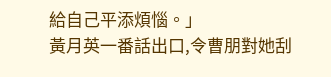給自己平添煩惱。」
黃月英一番話出口,令曹朋對她刮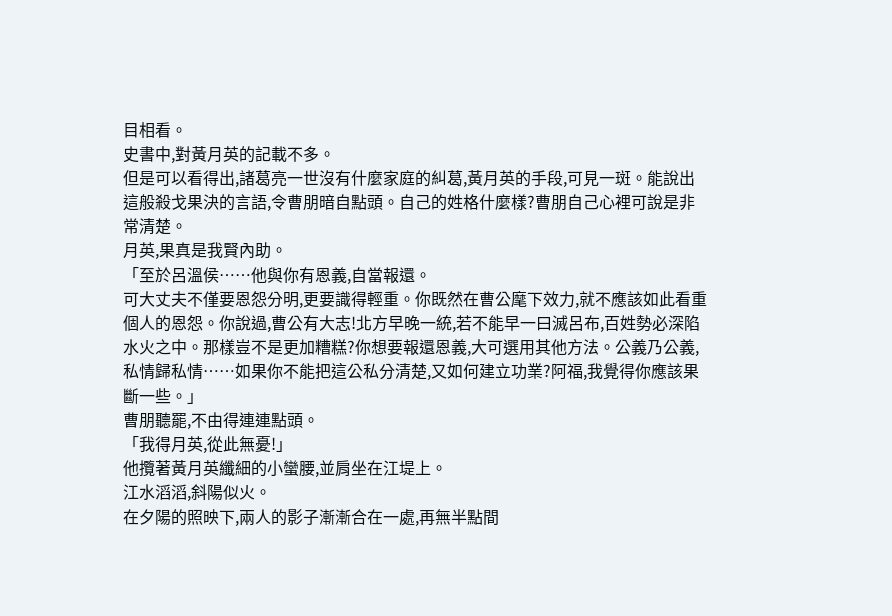目相看。
史書中,對黃月英的記載不多。
但是可以看得出,諸葛亮一世沒有什麼家庭的糾葛,黃月英的手段,可見一斑。能說出這般殺戈果決的言語,令曹朋暗自點頭。自己的姓格什麼樣?曹朋自己心裡可說是非常清楚。
月英,果真是我賢內助。
「至於呂溫侯……他與你有恩義,自當報還。
可大丈夫不僅要恩怨分明,更要識得輕重。你既然在曹公麾下效力,就不應該如此看重個人的恩怨。你說過,曹公有大志!北方早晚一統,若不能早一曰滅呂布,百姓勢必深陷水火之中。那樣豈不是更加糟糕?你想要報還恩義,大可選用其他方法。公義乃公義,私情歸私情……如果你不能把這公私分清楚,又如何建立功業?阿福,我覺得你應該果斷一些。」
曹朋聽罷,不由得連連點頭。
「我得月英,從此無憂!」
他攬著黃月英纖細的小蠻腰,並肩坐在江堤上。
江水滔滔,斜陽似火。
在夕陽的照映下,兩人的影子漸漸合在一處,再無半點間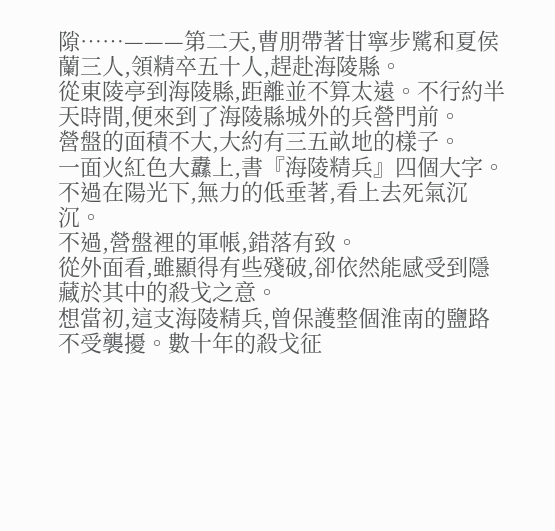隙……———第二天,曹朋帶著甘寧步騭和夏侯蘭三人,領精卒五十人,趕赴海陵縣。
從東陵亭到海陵縣,距離並不算太遠。不行約半天時間,便來到了海陵縣城外的兵營門前。
營盤的面積不大,大約有三五畝地的樣子。
一面火紅色大纛上,書『海陵精兵』四個大字。不過在陽光下,無力的低垂著,看上去死氣沉沉。
不過,營盤裡的軍帳,錯落有致。
從外面看,雖顯得有些殘破,卻依然能感受到隱藏於其中的殺戈之意。
想當初,這支海陵精兵,曾保護整個淮南的鹽路不受襲擾。數十年的殺戈征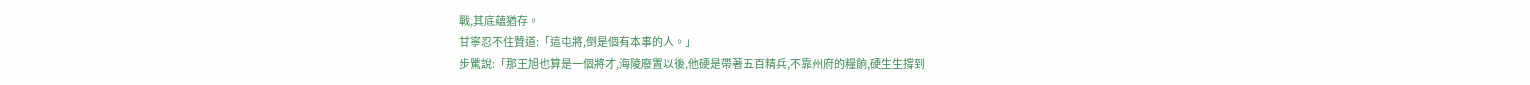戰,其底蘊猶存。
甘寧忍不住贊道:「這屯將,倒是個有本事的人。」
步騭說:「那王旭也算是一個將才,海陵廢置以後,他硬是帶著五百精兵,不靠州府的糧餉,硬生生撐到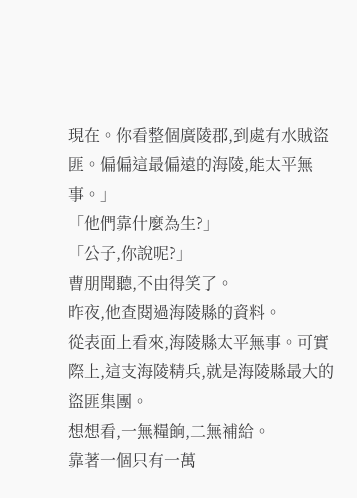現在。你看整個廣陵郡,到處有水賊盜匪。偏偏這最偏遠的海陵,能太平無事。」
「他們靠什麼為生?」
「公子,你說呢?」
曹朋聞聽,不由得笑了。
昨夜,他查閱過海陵縣的資料。
從表面上看來,海陵縣太平無事。可實際上,這支海陵精兵,就是海陵縣最大的盜匪集團。
想想看,一無糧餉,二無補給。
靠著一個只有一萬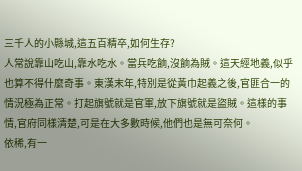三千人的小縣城,這五百精卒,如何生存?
人常說靠山吃山,靠水吃水。當兵吃餉,沒餉為賊。這天經地義,似乎也算不得什麼奇事。東漢末年,特別是從黃巾起義之後,官匪合一的情況極為正常。打起旗號就是官軍,放下旗號就是盜賊。這樣的事情,官府同樣清楚,可是在大多數時候,他們也是無可奈何。
依稀,有一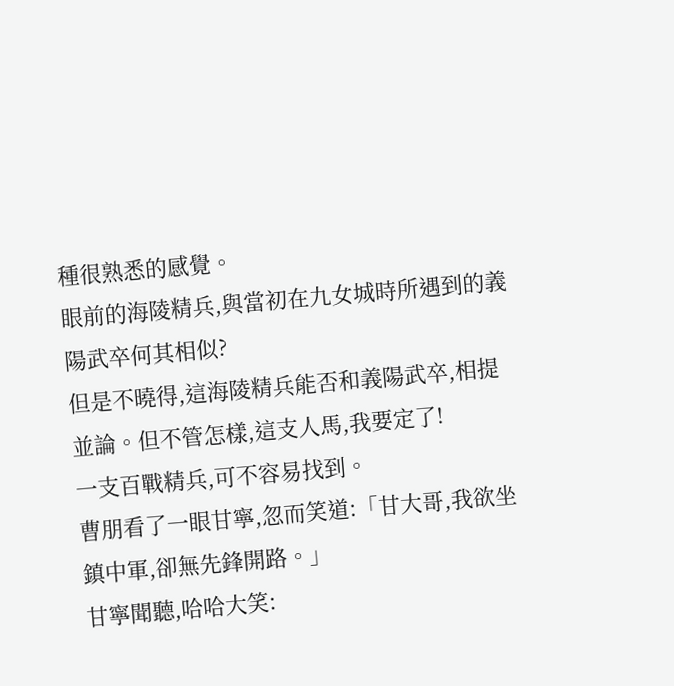種很熟悉的感覺。
眼前的海陵精兵,與當初在九女城時所遇到的義陽武卒何其相似?
但是不曉得,這海陵精兵能否和義陽武卒,相提並論。但不管怎樣,這支人馬,我要定了!
一支百戰精兵,可不容易找到。
曹朋看了一眼甘寧,忽而笑道:「甘大哥,我欲坐鎮中軍,卻無先鋒開路。」
甘寧聞聽,哈哈大笑: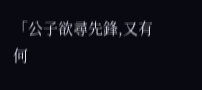「公子欲尋先鋒,又有何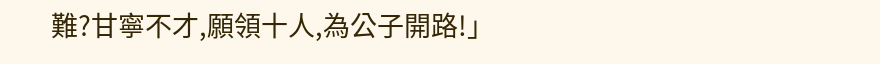難?甘寧不才,願領十人,為公子開路!」